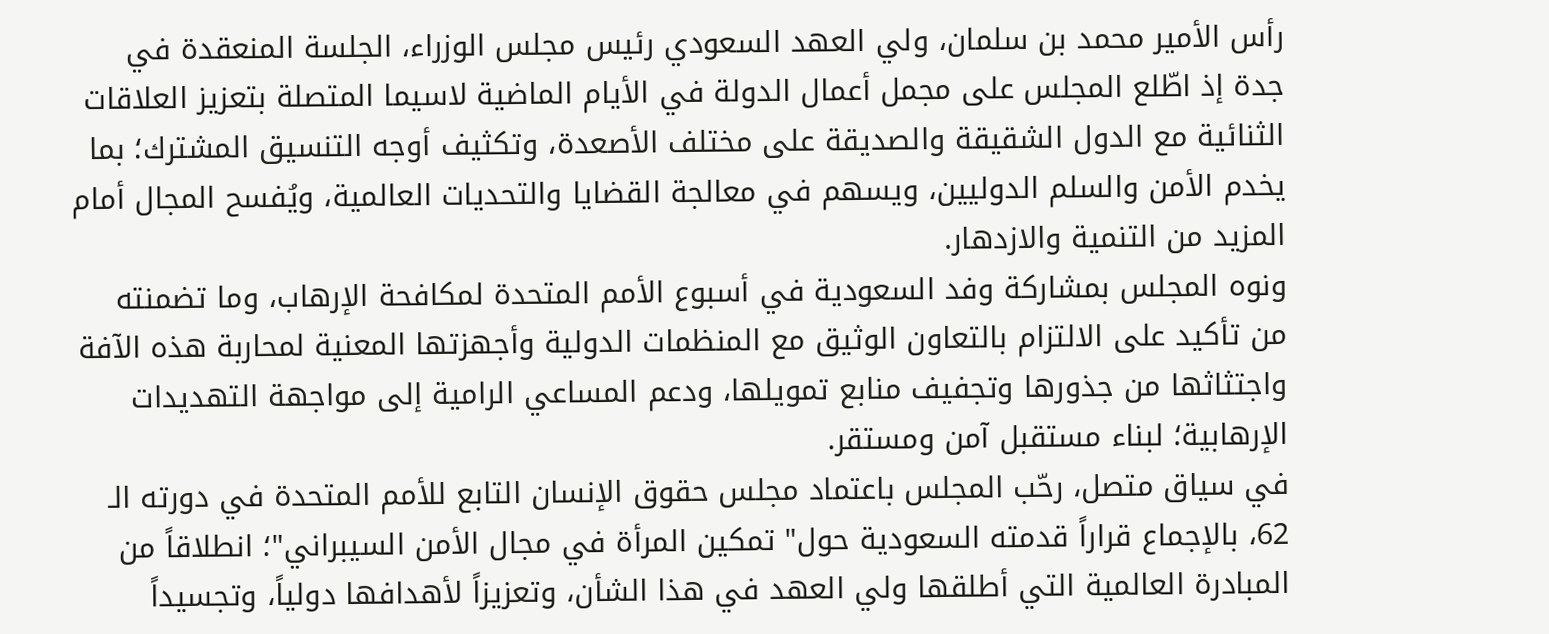رأس الأمير محمد بن سلمان، ولي العهد السعودي رئيس مجلس الوزراء، الجلسة المنعقدة في جدة إذ اطّلع المجلس على مجمل أعمال الدولة في الأيام الماضية لاسيما المتصلة بتعزيز العلاقات الثنائية مع الدول الشقيقة والصديقة على مختلف الأصعدة، وتكثيف أوجه التنسيق المشترك؛ بما يخدم الأمن والسلم الدوليين، ويسهم في معالجة القضايا والتحديات العالمية، ويُفسح المجال أمام المزيد من التنمية والازدهار.
ونوه المجلس بمشاركة وفد السعودية في أسبوع الأمم المتحدة لمكافحة الإرهاب، وما تضمنته من تأكيد على الالتزام بالتعاون الوثيق مع المنظمات الدولية وأجهزتها المعنية لمحاربة هذه الآفة واجتثاثها من جذورها وتجفيف منابع تمويلها، ودعم المساعي الرامية إلى مواجهة التهديدات الإرهابية؛ لبناء مستقبل آمن ومستقر.
في سياق متصل، رحّب المجلس باعتماد مجلس حقوق الإنسان التابع للأمم المتحدة في دورته الـ 62، بالإجماع قراراً قدمته السعودية حول" تمكين المرأة في مجال الأمن السيبراني"؛ انطلاقاً من المبادرة العالمية التي أطلقها ولي العهد في هذا الشأن، وتعزيزاً لأهدافها دولياً، وتجسيداً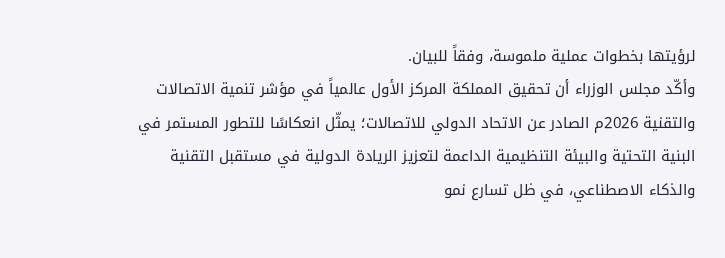لرؤيتها بخطوات عملية ملموسة، وفقاً للبيان.
وأكّد مجلس الوزراء أن تحقيق المملكة المركز الأول عالمياً في مؤشر تنمية الاتصالات والتقنية 2026م الصادر عن الاتحاد الدولي للاتصالات؛ يمثّل انعكاسًا للتطور المستمر في البنية التحتية والبيئة التنظيمية الداعمة لتعزيز الريادة الدولية في مستقبل التقنية والذكاء الاصطناعي، في ظل تسارع نمو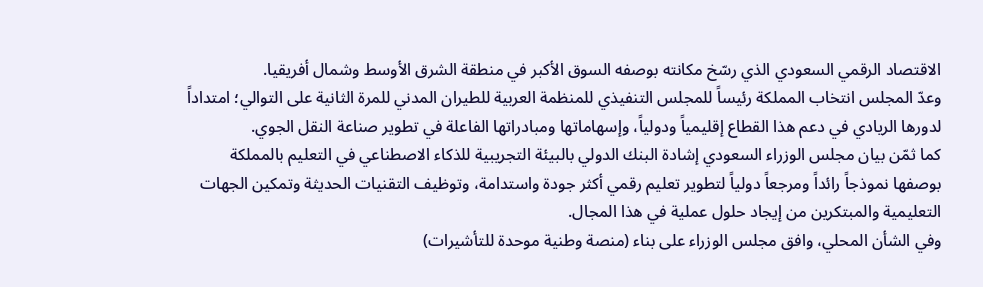الاقتصاد الرقمي السعودي الذي رسّخ مكانته بوصفه السوق الأكبر في منطقة الشرق الأوسط وشمال أفريقيا.
وعدّ المجلس انتخاب المملكة رئيساً للمجلس التنفيذي للمنظمة العربية للطيران المدني للمرة الثانية على التوالي؛ امتداداً لدورها الريادي في دعم هذا القطاع إقليمياً ودولياً، وإسهاماتها ومبادراتها الفاعلة في تطوير صناعة النقل الجوي.
كما ثمّن بيان مجلس الوزراء السعودي إشادة البنك الدولي بالبيئة التجريبية للذكاء الاصطناعي في التعليم بالمملكة بوصفها نموذجاً رائداً ومرجعاً دولياً لتطوير تعليم رقمي أكثر جودة واستدامة، وتوظيف التقنيات الحديثة وتمكين الجهات التعليمية والمبتكرين من إيجاد حلول عملية في هذا المجال.
وفي الشأن المحلي، وافق مجلس الوزراء على بناء (منصة وطنية موحدة للتأشيرات)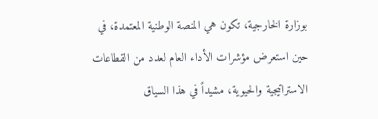بوزارة الخارجية، تكون هي المنصة الوطنية المعتمدة، في حين استعرض مؤشرات الأداء العام لعدد من القطاعات الاستراتيجية والحيوية، مشيداً في هذا السياق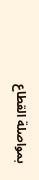بمواصلة القطاع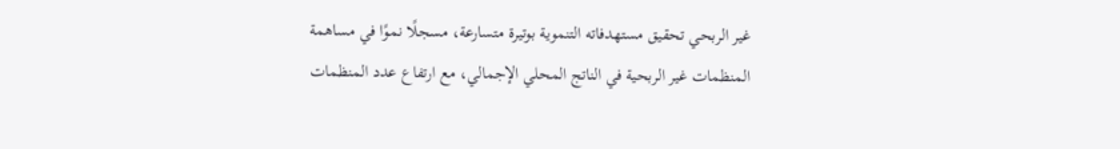غير الربحي تحقيق مستهدفاته التنموية بوتيرة متسارعة، مسجلًا نموًا في مساهمة المنظمات غير الربحية في الناتج المحلي الإجمالي، مع ارتفاع عدد المنظمات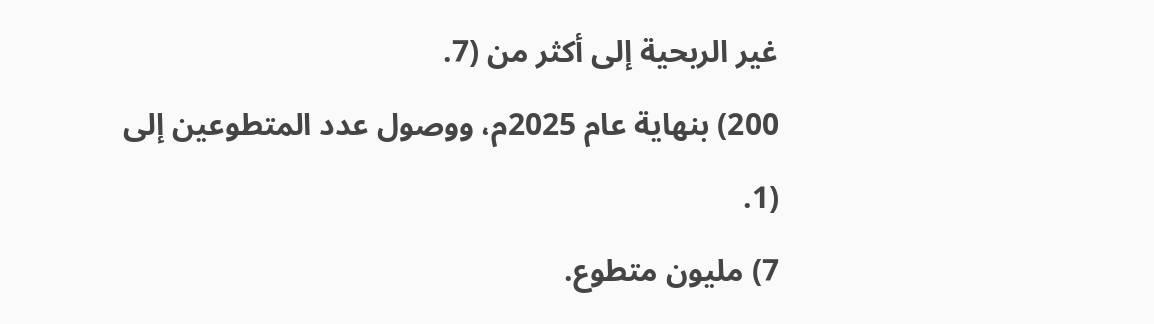غير الربحية إلى أكثر من (7.
200) بنهاية عام 2025م، ووصول عدد المتطوعين إلى (1.
7) مليون متطوع.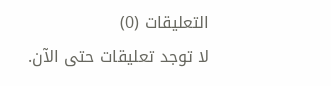التعليقات (0)
لا توجد تعليقات حتى الآن.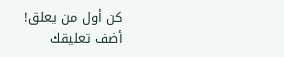كن أول من يعلق!
أضف تعليقك